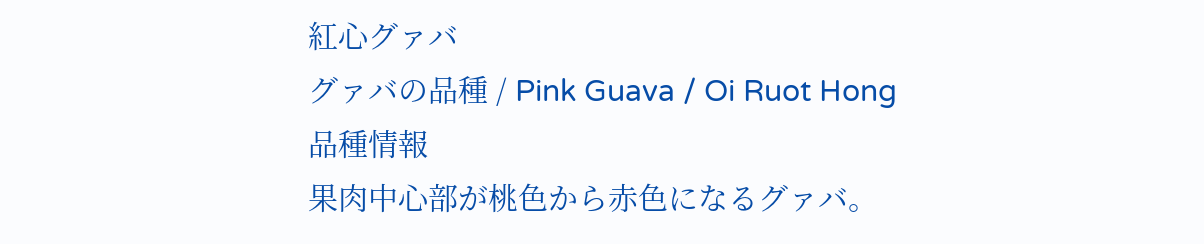紅心グァバ
グァバの品種 / Pink Guava / Oi Ruot Hong
品種情報
果肉中心部が桃色から赤色になるグァバ。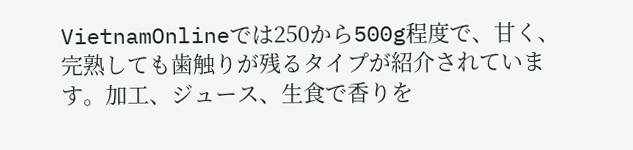VietnamOnlineでは250から500g程度で、甘く、完熟しても歯触りが残るタイプが紹介されています。加工、ジュース、生食で香りを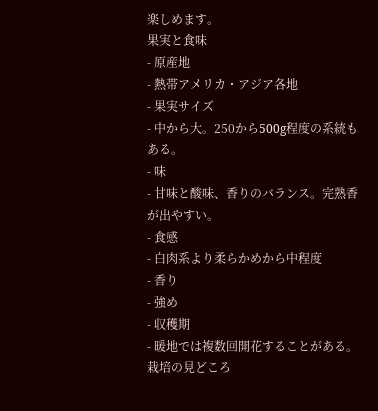楽しめます。
果実と食味
- 原産地
- 熱帯アメリカ・アジア各地
- 果実サイズ
- 中から大。250から500g程度の系統もある。
- 味
- 甘味と酸味、香りのバランス。完熟香が出やすい。
- 食感
- 白肉系より柔らかめから中程度
- 香り
- 強め
- 収穫期
- 暖地では複数回開花することがある。
栽培の見どころ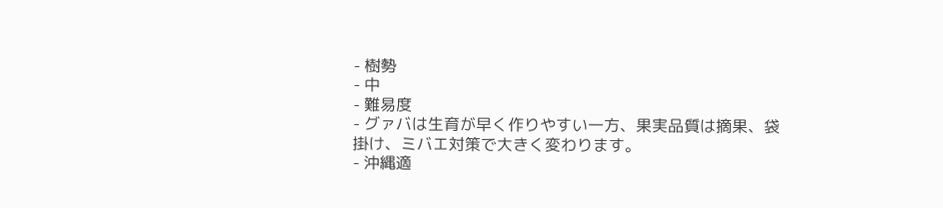- 樹勢
- 中
- 難易度
- グァバは生育が早く作りやすい一方、果実品質は摘果、袋掛け、ミバエ対策で大きく変わります。
- 沖縄適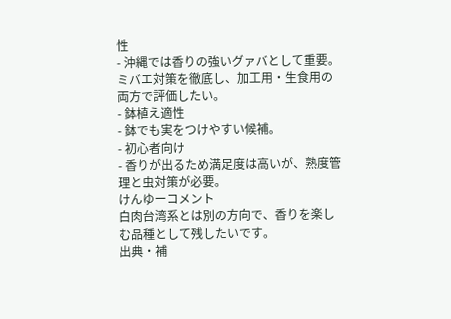性
- 沖縄では香りの強いグァバとして重要。ミバエ対策を徹底し、加工用・生食用の両方で評価したい。
- 鉢植え適性
- 鉢でも実をつけやすい候補。
- 初心者向け
- 香りが出るため満足度は高いが、熟度管理と虫対策が必要。
けんゆーコメント
白肉台湾系とは別の方向で、香りを楽しむ品種として残したいです。
出典・補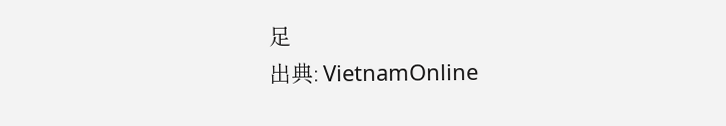足
出典: VietnamOnline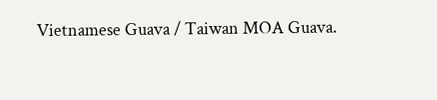Vietnamese Guava / Taiwan MOA Guava.